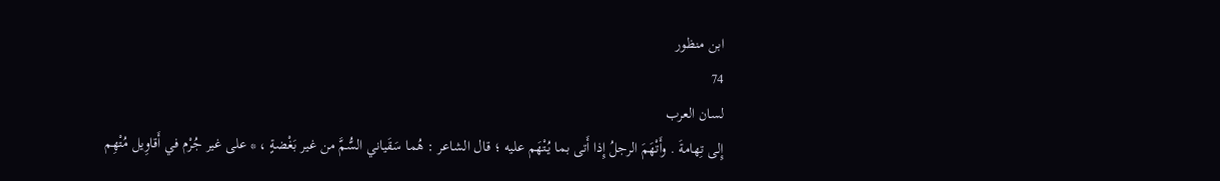ابن منظور
74
لسان العرب
إِلى تِهامةَ . وأَتْهَمَ الرجلُ إِذا أَتى بما يُتْهَم عليه ؛ قال الشاعر : هُما سَقَياني السُّمَّ من غير بَغْضةٍ ، * على غير جُرْم في أَقاوِيل مُتْهِم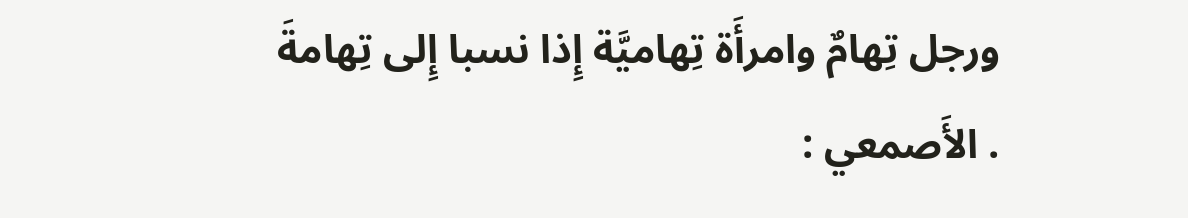ورجل تِهامٌ وامرأَة تِهاميَّة إِذا نسبا إِلى تِهامةَ . الأَصمعي :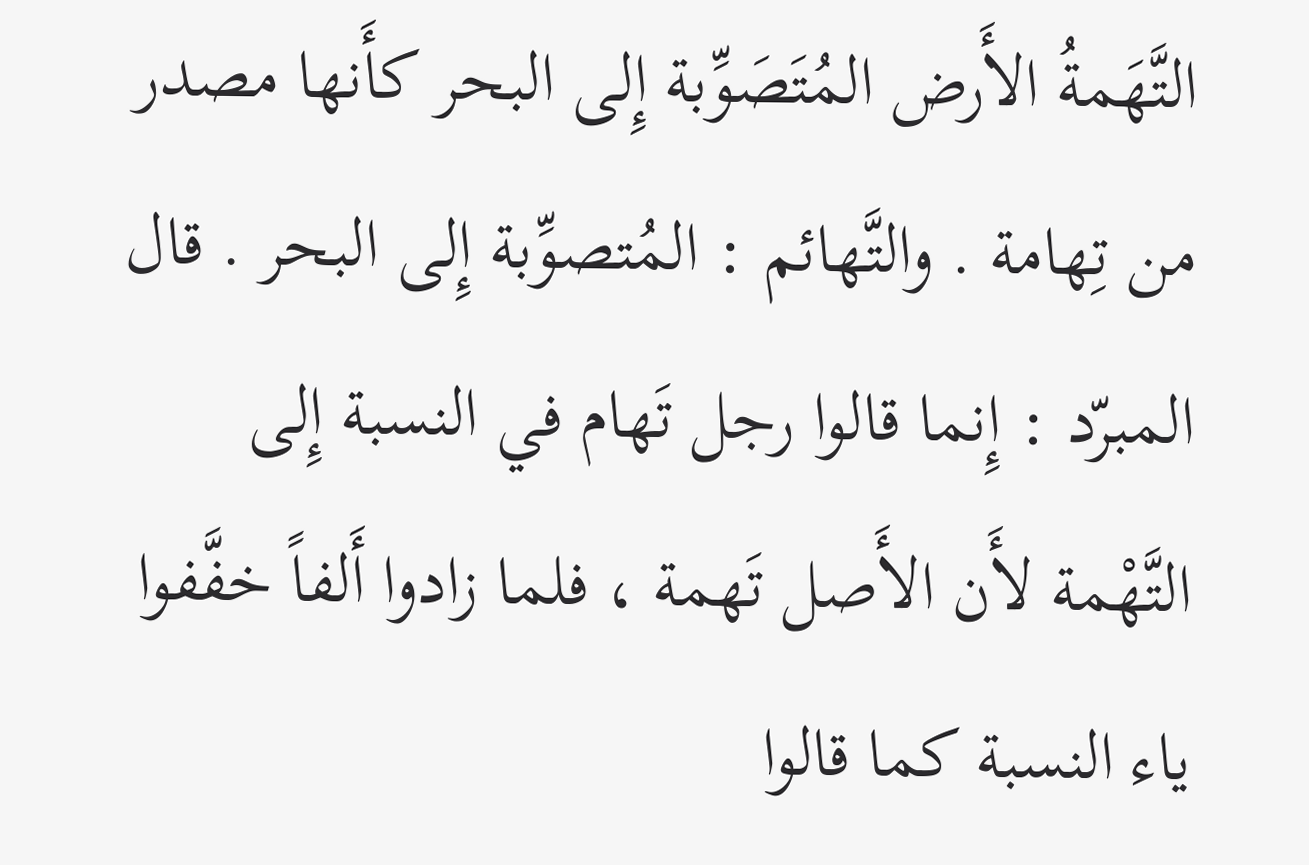التَّهَمةُ الأَرض المُتَصَوِّبة إِلى البحر كأَنها مصدر من تِهامة . والتَّهائم : المُتصوِّبة إِلى البحر . قال المبرّد : إِنما قالوا رجل تَهام في النسبة إِلى التَّهْمة لأَن الأَصل تَهمة ، فلما زادوا أَلفاً خفَّفوا ياء النسبة كما قالوا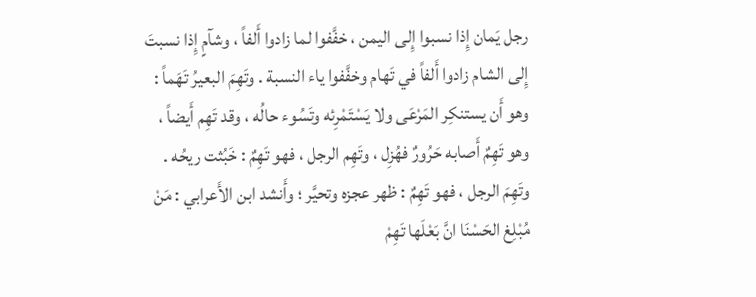رجل يَمان إِذا نسبوا إِلى اليمن ، خفَّفوا لما زادوا أَلفاً ، وشآمٍ إِذا نسبتَ إِلى الشام زادوا أَلفاً في تَهام وخفَّفوا ياء النسبة . وتَهِمَ البعيرُ تَهَماً : وهو أَن يستنكِر المَرْعَى ولا يَسْتَمْرِئه وتَسُوء حالُه ، وقد تَهِم أَيضاً ، وهو تَهِمٌ أَصابه حَرُورٌ فهُزِل ، وتَهِم الرجل ، فهو تَهِمٌ : خَبُثت ريحُه . وتَهِمَ الرجل ، فهو تَهِمٌ : ظهر عجزه وتحيَّر ؛ وأَنشد ابن الأَعرابي : مَنْ مُبْلِغ الحَسْنَا انَّ بَعْلَها تَهِمْ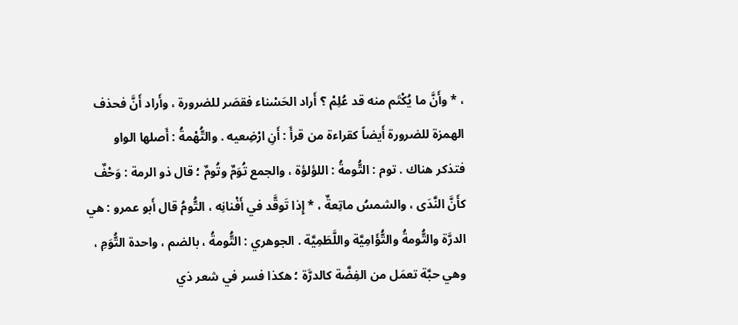، * وأَنَّ ما يُكْتَم منه قد عُلِمْ ؟ أَراد الحَسْناء فقصَر للضرورة ، وأَراد أَنَّ فحذف الهمزة للضرورة أَيضاً كقراءة من قرأَ : أَنِ ارْضِعيه . والتُّهْمةُ : أَصلها الواو فتذكر هناك . توم : التُّومةُ : اللؤلؤة ، والجمع تُوَمٌ وتُومٌ ؛ قال ذو الرمة : وَحْفٌ كأَنَّ النَّدَى ، والشمسُ ماتِعةٌ ، * إِذا تَوقَّد في أَفْنانِه ، التُّومُ قال أَبو عمرو : هي الدرَّة والتُّومةُ والتُّؤَامِيَّة واللَّطَمِيَّة . الجوهري : التُّومةُ ، بالضم ، واحدة التُّوَمِ ، وهي حبَّة تعمَل من الفِضَّة كالدرَّة ؛ هكذا فسر في شعر ذي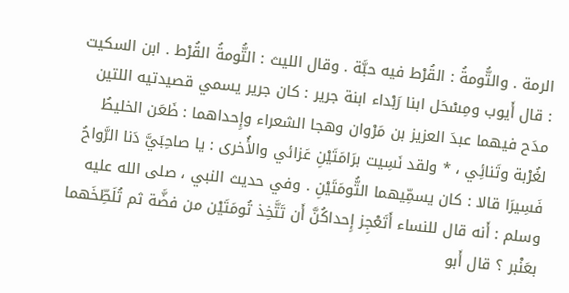الرمة . والتُّومةُ : القُرْط فيه حبَّة . وقال الليث : التُّومةُ القُرْط . ابن السكيت : قال أَيوب ومِسْحَل ابنا رَبْداء ابنة جرير : كان جرير يسمي قصيدتيه اللتين مدَح فيهما عبدَ العزيز بن مَرْوان وهجا الشعراء وإِحداهما : ظَعَن الخليطُ لغُرْبة وتَنائِي ، * ولقد نَسِيت برَامَتَيْنِ عَزائي والأُخرى : يا صاحِبَيَّ دَنا الرَّواحُ فَسِيرَا قالا : كان يسمِّيهما التُّومَتَيْنِ . وفي حديث النبي ، صلى الله عليه وسلم : أَنه قال للنساء أَتَعْجِز إِحداكُنَّ أَن تَتَّخِذ تُومَتَيْن من فضَّة ثم تُلَطِّخَهما بعَنْبر ؟ قال أَبو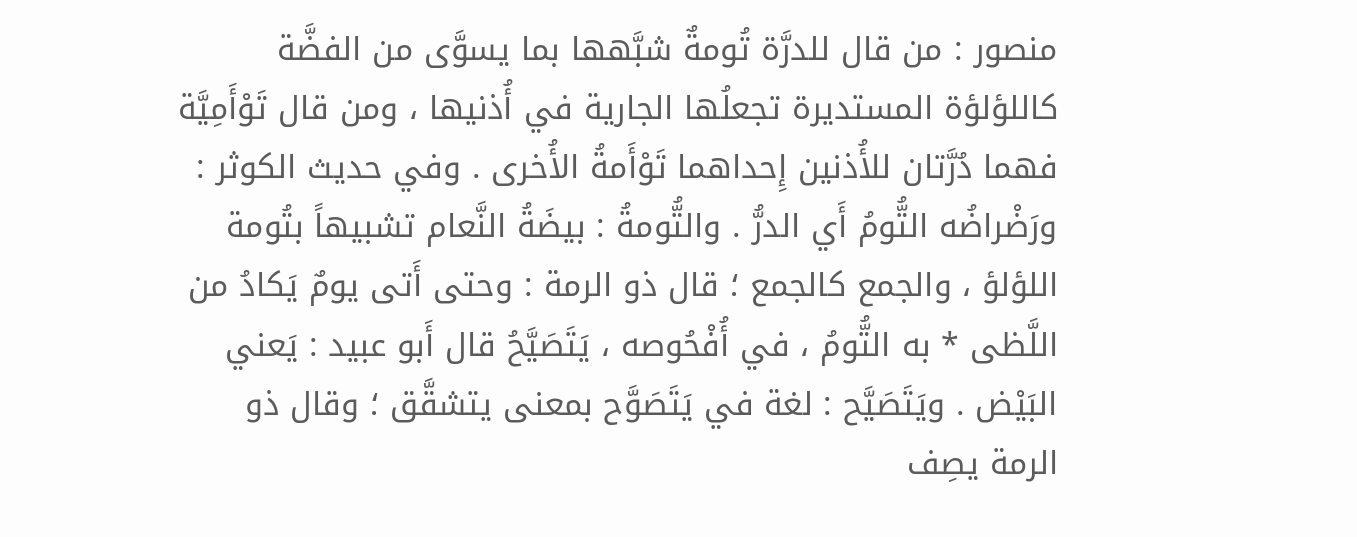منصور : من قال للدرَّة تُومةٌ شبَّهها بما يسوَّى من الفضَّة كاللؤلؤة المستديرة تجعلُها الجارية في أُذنيها ، ومن قال تَوْأَمِيَّة فهما دُرَّتان للأُذنين إِحداهما تَوْأَمةُ الأُخرى . وفي حديث الكوثر : ورَضْراضُه التُّومُ أَي الدرُّ . والتُّومةُ : بيضَةُ النَّعام تشبيهاً بتُومة اللؤلؤ ، والجمع كالجمع ؛ قال ذو الرمة : وحتى أَتى يومٌ يَكادُ من اللَّظى * به التُّومُ ، في أُفْحُوصه ، يَتَصَيَّحُ قال أَبو عبيد : يَعني البَيْض . ويَتَصَيَّح : لغة في يَتَصَوَّح بمعنى يتشقَّق ؛ وقال ذو الرمة يصِف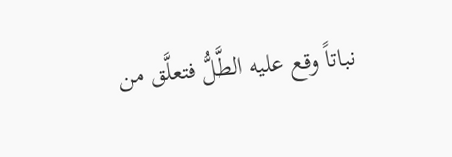نباتاً وقع عليه الطَّلُّ فتعلَّق من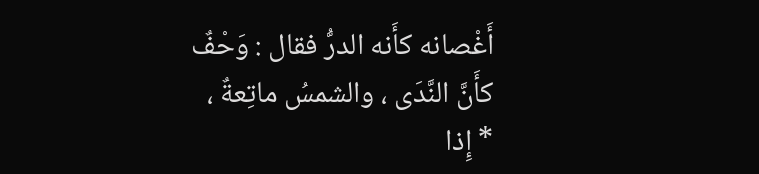أَغْصانه كأَنه الدرُّ فقال : وَحْفٌ كأَنَّ النَّدَى ، والشمسُ ماتِعةٌ ، * إِذا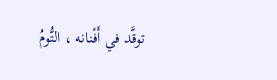توقَّد في أَفْنانه ، التُّومُ